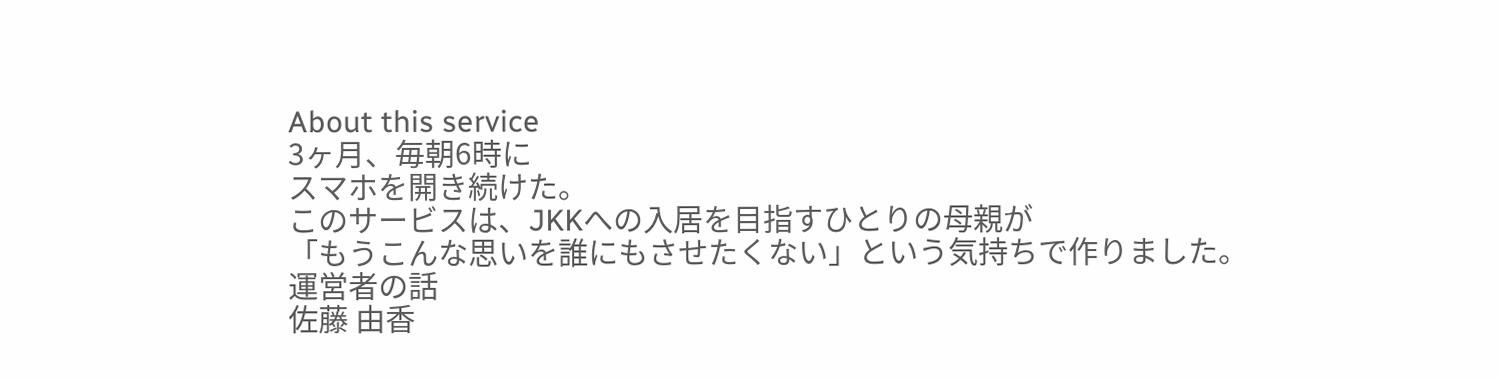About this service
3ヶ月、毎朝6時に
スマホを開き続けた。
このサービスは、JKKへの入居を目指すひとりの母親が
「もうこんな思いを誰にもさせたくない」という気持ちで作りました。
運営者の話
佐藤 由香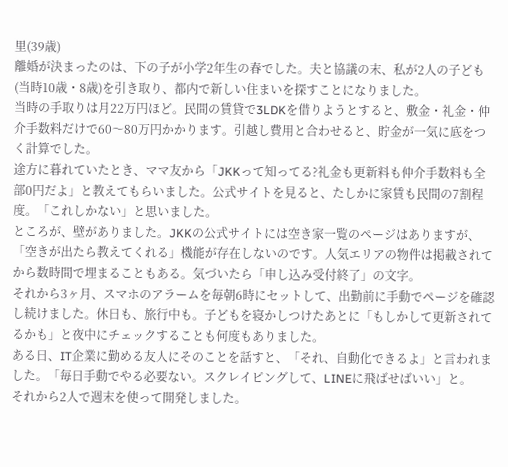里(39歳)
離婚が決まったのは、下の子が小学2年生の春でした。夫と協議の末、私が2人の子ども(当時10歳・8歳)を引き取り、都内で新しい住まいを探すことになりました。
当時の手取りは月22万円ほど。民間の賃貸で3LDKを借りようとすると、敷金・礼金・仲介手数料だけで60〜80万円かかります。引越し費用と合わせると、貯金が一気に底をつく計算でした。
途方に暮れていたとき、ママ友から「JKKって知ってる?礼金も更新料も仲介手数料も全部0円だよ」と教えてもらいました。公式サイトを見ると、たしかに家賃も民間の7割程度。「これしかない」と思いました。
ところが、壁がありました。JKKの公式サイトには空き家一覧のページはありますが、「空きが出たら教えてくれる」機能が存在しないのです。人気エリアの物件は掲載されてから数時間で埋まることもある。気づいたら「申し込み受付終了」の文字。
それから3ヶ月、スマホのアラームを毎朝6時にセットして、出勤前に手動でページを確認し続けました。休日も、旅行中も。子どもを寝かしつけたあとに「もしかして更新されてるかも」と夜中にチェックすることも何度もありました。
ある日、IT企業に勤める友人にそのことを話すと、「それ、自動化できるよ」と言われました。「毎日手動でやる必要ない。スクレイピングして、LINEに飛ばせばいい」と。
それから2人で週末を使って開発しました。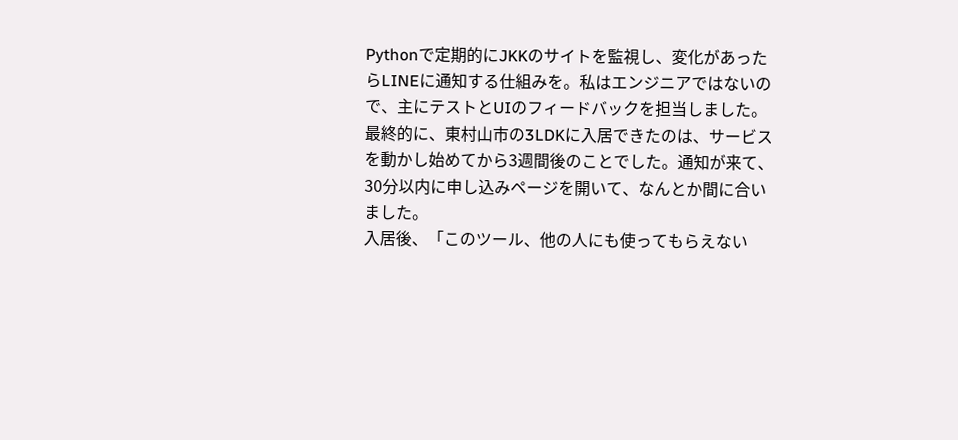Pythonで定期的にJKKのサイトを監視し、変化があったらLINEに通知する仕組みを。私はエンジニアではないので、主にテストとUIのフィードバックを担当しました。
最終的に、東村山市の3LDKに入居できたのは、サービスを動かし始めてから3週間後のことでした。通知が来て、30分以内に申し込みページを開いて、なんとか間に合いました。
入居後、「このツール、他の人にも使ってもらえない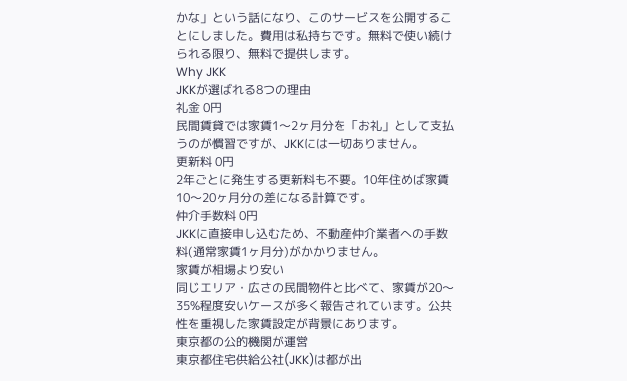かな」という話になり、このサービスを公開することにしました。費用は私持ちです。無料で使い続けられる限り、無料で提供します。
Why JKK
JKKが選ばれる8つの理由
礼金 0円
民間賃貸では家賃1〜2ヶ月分を「お礼」として支払うのが慣習ですが、JKKには一切ありません。
更新料 0円
2年ごとに発生する更新料も不要。10年住めば家賃10〜20ヶ月分の差になる計算です。
仲介手数料 0円
JKKに直接申し込むため、不動産仲介業者への手数料(通常家賃1ヶ月分)がかかりません。
家賃が相場より安い
同じエリア・広さの民間物件と比べて、家賃が20〜35%程度安いケースが多く報告されています。公共性を重視した家賃設定が背景にあります。
東京都の公的機関が運営
東京都住宅供給公社(JKK)は都が出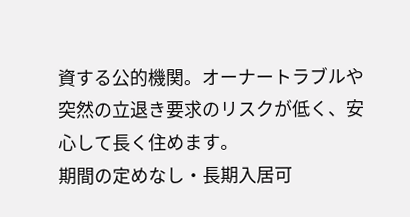資する公的機関。オーナートラブルや突然の立退き要求のリスクが低く、安心して長く住めます。
期間の定めなし・長期入居可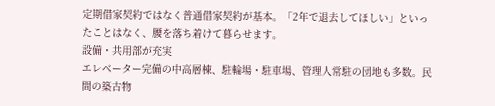定期借家契約ではなく普通借家契約が基本。「2年で退去してほしい」といったことはなく、腰を落ち着けて暮らせます。
設備・共用部が充実
エレベーター完備の中高層棟、駐輪場・駐車場、管理人常駐の団地も多数。民間の築古物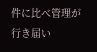件に比べ管理が行き届い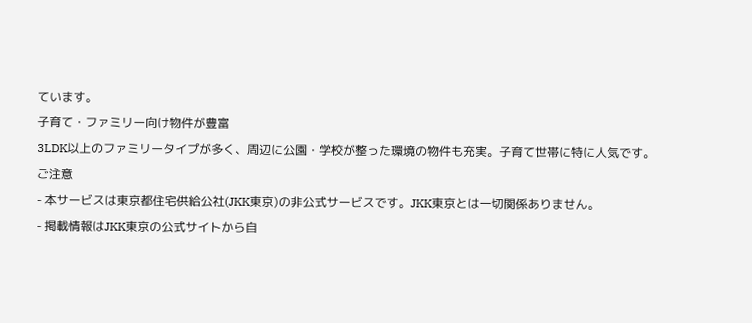ています。
子育て・ファミリー向け物件が豊富
3LDK以上のファミリータイプが多く、周辺に公園・学校が整った環境の物件も充実。子育て世帯に特に人気です。
ご注意
- 本サービスは東京都住宅供給公社(JKK東京)の非公式サービスです。JKK東京とは一切関係ありません。
- 掲載情報はJKK東京の公式サイトから自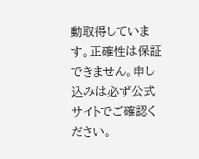動取得しています。正確性は保証できません。申し込みは必ず公式サイトでご確認ください。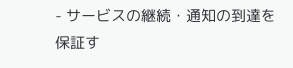- サービスの継続・通知の到達を保証す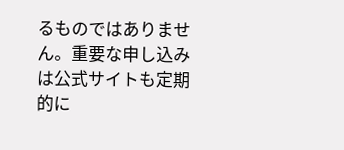るものではありません。重要な申し込みは公式サイトも定期的に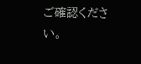ご確認ください。